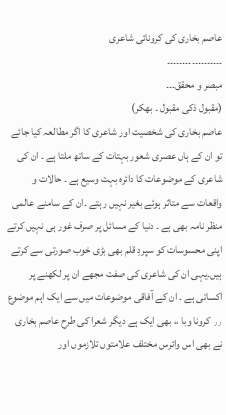عاصم بخاری کی کرونائی شاعری
۔۔۔۔۔۔۔۔۔۔۔۔۔۔۔۔۔۔
مبصر و محقق۔۔۔
(مقبول ذکی مقبول ۔ بھکر)
عاصم بخاری کی شخصیت اور شاعری کا اگر مطالعہ کیا جائے تو ان کے ہاں عصری شعور بہتات کے ساتھ ملتا ہے ۔ ان کی شاعری کے موضوعات کا دائرہ بہت وسیع ہے ۔ حالات و واقعات سے متاثر ہوئے بغیر نہیں رہتے ۔ان کے سامنے عالمی منظر نامہ بھی ہے ۔ دنیا کے مسائل پر صرف غور ہی نہیں کرتے اپنی محسوسات کو سپردِ قلم بھی بڑی خوب صورتی سے کرتے ہیں۔یہی ان کی شاعری کی صفت مجھے ان پر لکھنے پر اکساتی ہے ۔ ان کے آفاقی موضوعات میں سے ایک اہم موضوع ٫٫ کرونا وبا ،، بھی ایک ہے دیگر شعرا کی طرح عاصم بخاری نے بھی اس وائرس مختلف علامتوں تلازموں اور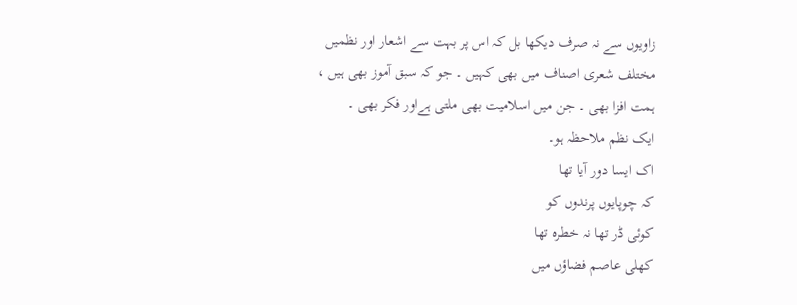زاویوں سے نہ صرف دیکھا بل کہ اس پر بہت سے اشعار اور نظمیں مختلف شعری اصناف میں بھی کہیں ۔ جو کہ سبق آموز بھی ہیں ، ہمت افزا بھی ۔ جن میں اسلامیت بھی ملتی ہےاور فکر بھی ۔
ایک نظم ملاحظہ ہو۔
اک ایسا دور آیا تھا
کہ چوپایوں پرندوں کو
کوئی ڈر تھا نہ خطرہ تھا
کھلی عاصم فضاؤں میں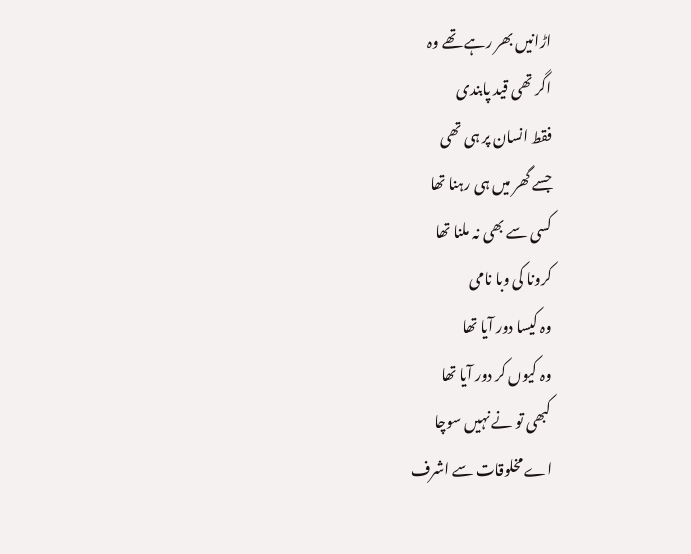اڑانیں بھر رہے تھے وہ
اگر تھی قید پابندی
فقط انسان پر ہی تھی
جسے گھر میں ہی رہنا تھا
کسی سے بھی نہ ملنا تھا
کرونا کی وبا نامی
وہ کیسا دور آیا تھا
وہ کیوں کر دور آیا تھا
کبھی تو نے نہیں سوچا
اے مخلوقات سے اشرف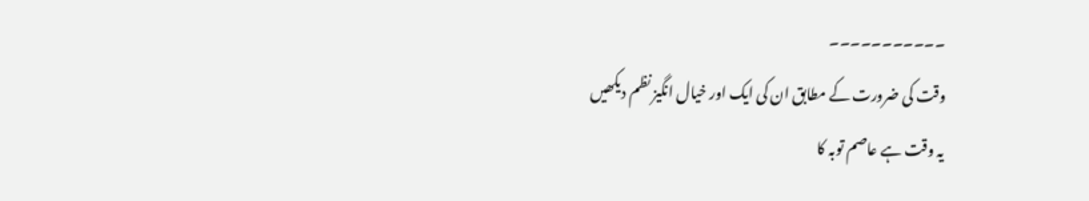۔۔۔۔۔۔۔۔۔۔۔
وقت کی ضرورت کے مطابق ان کی ایک اور خیال انگیز نظم دیکھیں
یہ وقت ہے عاصم توبہ کا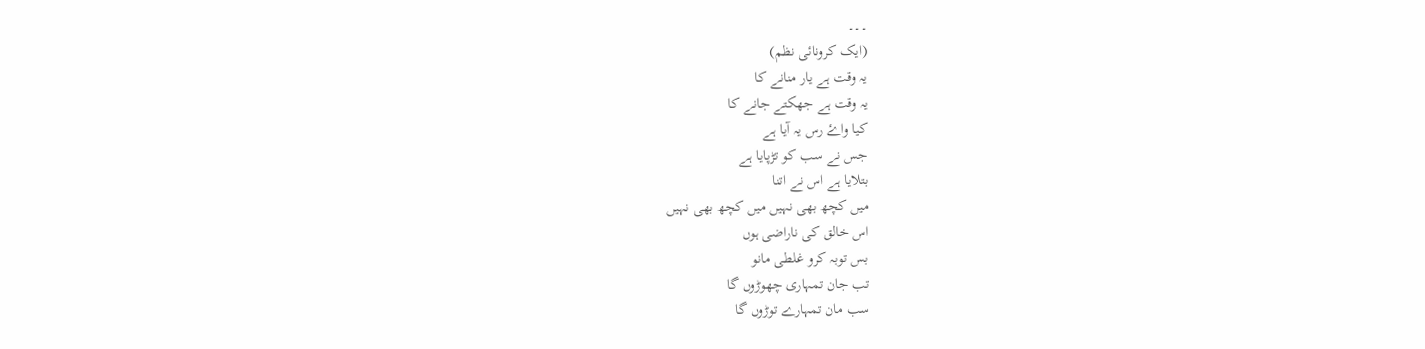۔۔۔
(ایک کرونائی نظم)
یہ وقت ہے یار منانے کا
یہ وقت ہے جھکتے جانے کا
کیا واۓ رس یہ آیا ہے
جس نے سب کو تڑپایا ہے
بتلایا ہے اس نے اتنا
میں کچھ بھی نہیں میں کچھ بھی نہیں
اس خالق کی ناراضی ہوں
بس توبہ کرو غلطی مانو
تب جان تمہاری چھوڑوں گا
سب مان تمہارے توڑوں گا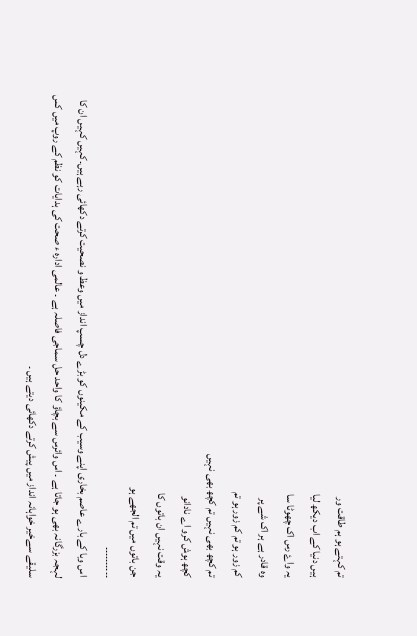تم کہتے ہو ہم طاقت ور
ہیں دنیا کے اب دیکھ لیا
یہ واۓ رس اک چھوٹا سا
وہ قادر ہے ہر اک شے پر
کم زور ہو تم کم زور ہو تم
تم کچھ بھی نہیں تم کچھ بھی نہیں
کچھ ہوش کرو اے نادانو
یہ وقت نہیں ان باتوں کا
جن باتوں میں تم الجھے ہو
۔۔۔۔۔۔۔۔۔۔
اس وبا کے بارے عاصم بخاری اپنے وسیب کے مکینوں کو بڑے دل چسپ انداز میں وعظ و نصحیت کرتے دکھائی رہے ہیں۔کہیں کہیں ان کا لہجہ بزرگانہ بھی ہو جاتا ہے ۔ اس وائرس سے بچاؤ کا واحد حل سماجی فاصلہ ہے ۔ عالمی ادارہ ء صحت کی ہدایات کو نظم کے روپ میں کس سلیقے سےخیر خواہانہ انداز میں پیش کرتے دکھائی دیتے ہیں ۔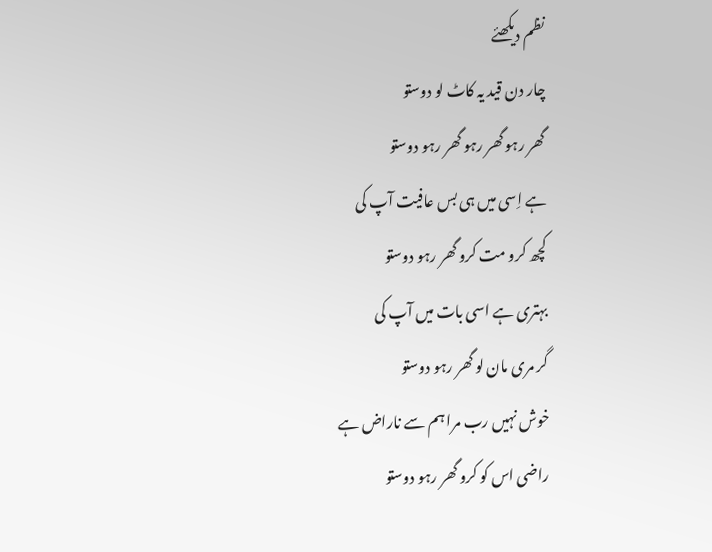نظم دیکھئے
چار دن قید یہ کاٹ لو دوستو
گھر رہو گھر رہو گھر رہو دوستو
ہے اِسی میں ہی بس عافیت آپ کی
کچھ کرو مت کرو گھر رہو دوستو
بہتری ہے اسی بات میں آپ کی
گر مری مان لو گھر رہو دوستو
خوش نہیں رب مرا ہم سے ناراض ہے
راضی اس کو کرو گھر رہو دوستو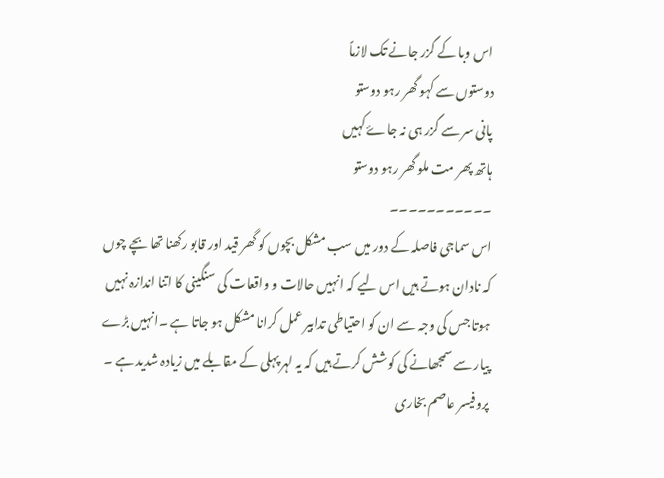اس وبا کے گزر جانے تک لازماً
دوستوں سے کہو گھر رہو دوستو
پانی سر سے گزر ہی نہ جاۓ کہیں
ہاتھ پھر مت ملو گھر رہو دوستو
۔۔۔۔۔۔۔۔۔۔۔
اس سماجی فاصلہ کے دور میں سب مشکل بچوں کو گھر قید اور قابو رکھنا تھا بچے چوں کہ نادان ہوتے ہیں اس لیے کہ انہیں حالات و واقعات کی سنگینی کا اتنا اندازہ نہیں ہوتا جس کی وجہ سے ان کو احتیاطی تدابیر عمل کرانا مشکل ہو جاتا ہے ۔انہیں بڑے پیار سے سمجھانے کی کوشش کرتے ہیں کہ یہ لہر پہلی کے مقابلے میں زیادہ شدید ہے ۔ پروفیسر عاصم بخاری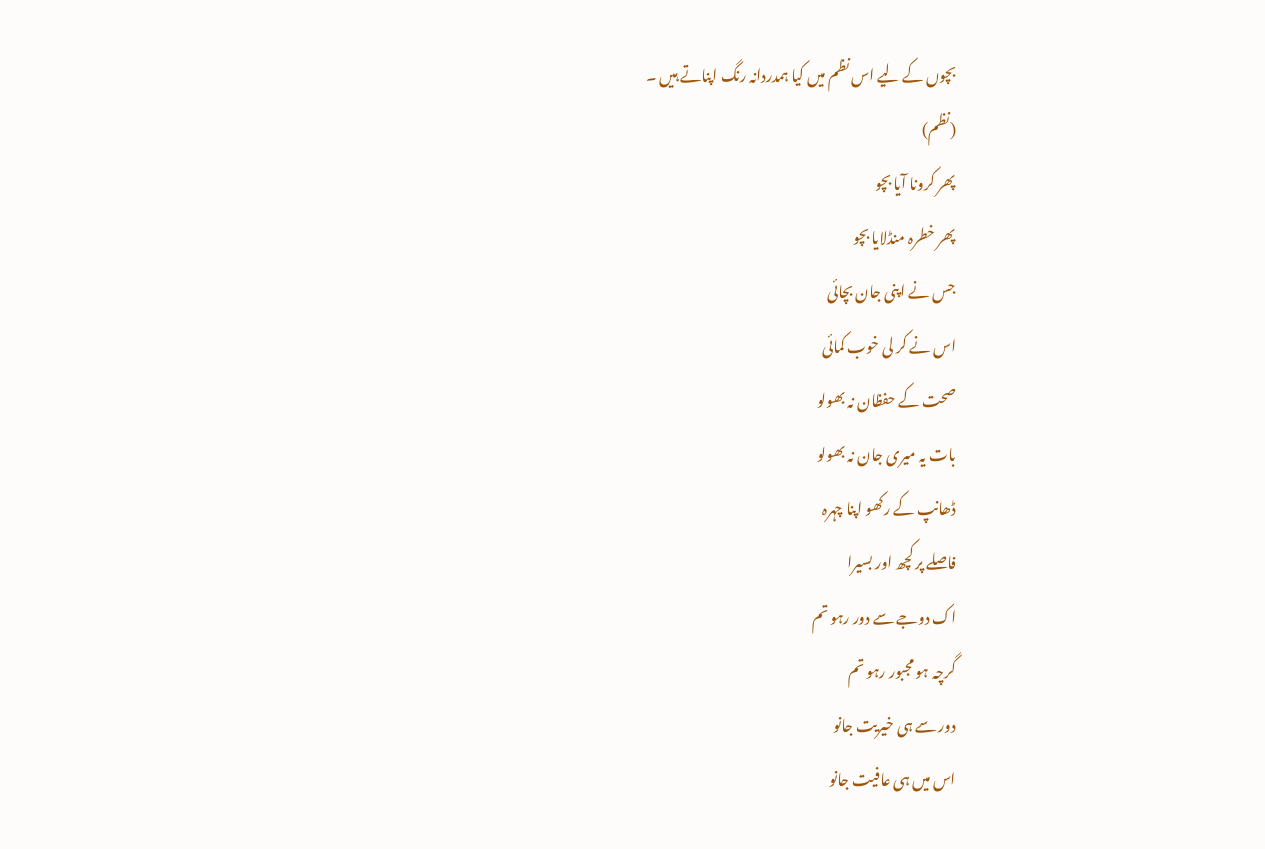بچوں کے لیے اس نظم میں کیا ہمدردانہ رنگ اپناتے ہیں ۔
(نظم)
پھر کرونا آیا بچو
پھر خطرہ منڈلایا بچو
جس نے اپنی جان بچائی
اس نے کر لی خوب کمائی
صحت کے حفظان نہ بھولو
بات یہ میری جان نہ بھولو
ڈھانپ کے رکھو اپنا چہرہ
فاصلے پر کچھ اور بسیرا
اک دوجے سے دور رہو تم
گرچہ ہو مجبور رہو تم
دور سے ہی خیریت جانو
اس میں ہی عافیت جانو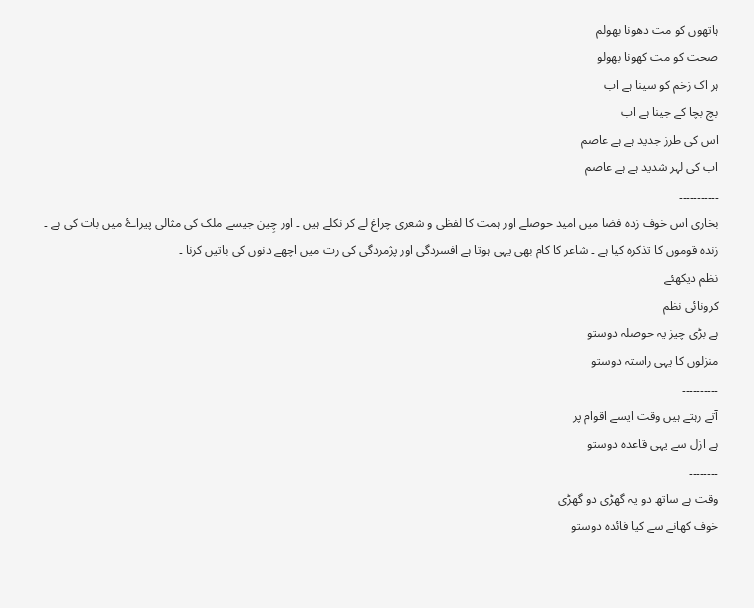ہاتھوں کو مت دھونا بھولم
صحت کو مت کھونا بھولو
ہر اک زخم کو سینا ہے اب
بچ بچا کے جینا ہے اب
اس کی طرز جدید ہے ہے عاصم
اب کی لہر شدید ہے ہے عاصم
۔۔۔۔۔۔۔۔۔۔۔
بخاری اس خوف زدہ فضا میں امید حوصلے اور ہمت کا لفظی و شعری چراغ لے کر نکلے ہیں ۔ اور چِین جیسے ملک کی مثالی پیراۓ میں بات کی ہے ۔ زندہ قوموں کا تذکرہ کیا ہے ۔ شاعر کا کام بھی یہی ہوتا ہے افسردگی اور پژمردگی کی رت میں اچھے دنوں کی باتیں کرنا ۔
نظم دیکھئے
کرونائی نظم
ہے بڑی چیز یہ حوصلہ دوستو
منزلوں کا یہی راستہ دوستو
۔۔۔۔۔۔۔۔۔۔
آتے رہتے ہیں وقت ایسے اقوام پر
ہے ازل سے یہی قاعدہ دوستو
۔۔۔۔۔۔۔۔
وقت ہے ساتھ دو یہ گھڑی دو گھڑی
خوف کھانے سے کیا فائدہ دوستو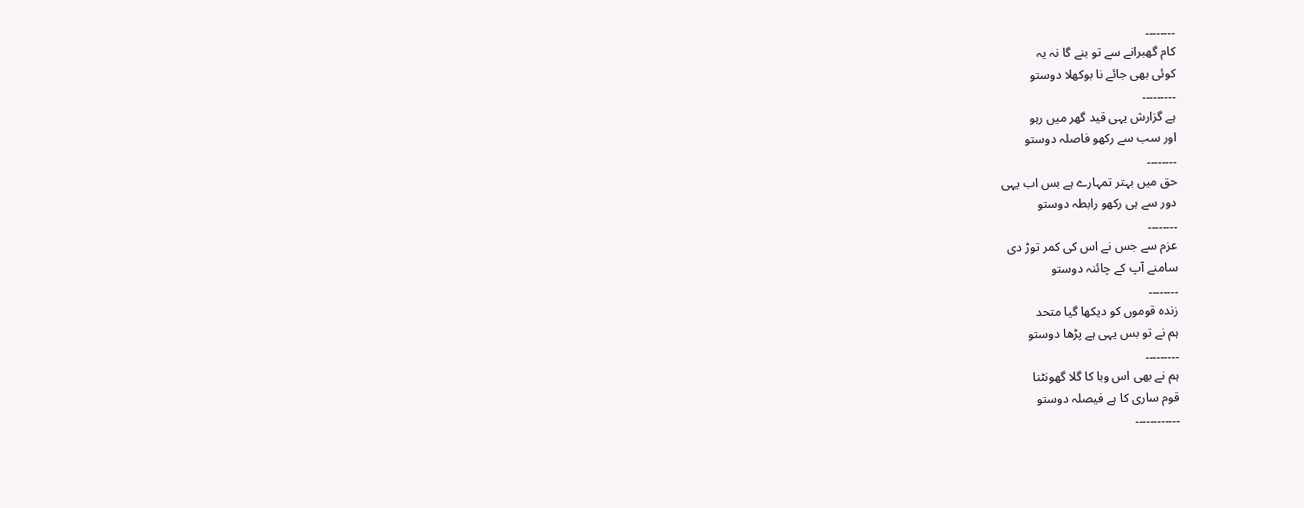۔۔۔۔۔۔۔۔
کام گھبرانے سے تو بنے گا نہ یہ
کوئی بھی جائے نا بوکھلا دوستو
۔۔۔۔۔۔۔۔۔
ہے گزارش یہی قید گھر میں رہو
اور سب سے رکھو فاصلہ دوستو
۔۔۔۔۔۔۔۔
حق میں بہتر تمہارے ہے بس اب یہی
دور سے ہی رکھو رابطہ دوستو
۔۔۔۔۔۔۔۔
عزم سے جس نے اس کی کمر توڑ دی
سامنے آپ کے چائنہ دوستو
۔۔۔۔۔۔۔۔
زندہ قوموں کو دیکھا گیا متحد
ہم نے تو بس یہی ہے پڑھا دوستو
۔۔۔۔۔۔۔۔۔
ہم نے بھی اس وبا کا گلا گھونٹنا
قوم ساری کا ہے فیصلہ دوستو
۔۔۔۔۔۔۔۔۔۔۔۔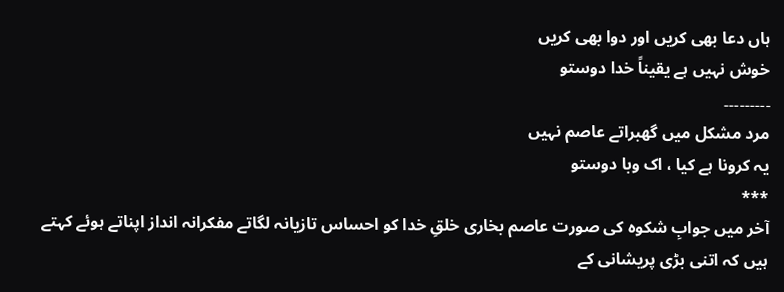ہاں دعا بھی کریں اور دوا بھی کریں
خوش نہیں ہے یقیناً خدا دوستو
۔۔۔۔۔۔۔۔۔
مرد مشکل میں گھبراتے عاصم نہیں
یہ کرونا ہے کیا ، اک وبا دوستو
***
آخر میں جوابِ شکوہ کی صورت عاصم بخاری خلقِ خدا کو احساس تازیانہ لگاتے مفکرانہ انداز اپناتے ہوئے کہتے ہیں کہ اتنی بڑی پریشانی کے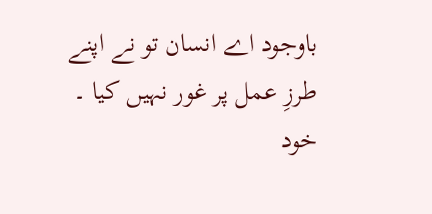باوجود اے انسان تو نے اپنے طرزِ عمل پر غور نہیں کیا ۔ خود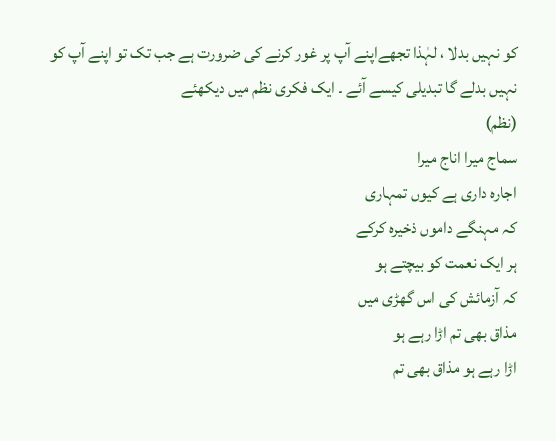کو نہیں بدلا ، لہٰذا تجھےاپنے آپ پر غور کرنے کی ضرورت ہے جب تک تو اپنے آپ کو نہیں بدلے گا تبدیلی کیسے آئے ۔ ایک فکری نظم میں دیکھئے
(نظم)
سماج میرا اناج میرا
اجارہ داری ہے کیوں تمہاری
کہ مہنگے داموں ذخیرہ کرکے
ہر ایک نعمت کو بیچتے ہو
کہ آزمائش کی اس گھڑی میں
مذاق بھی تم اڑا رہے ہو
اڑا رہے ہو مذاق بھی تم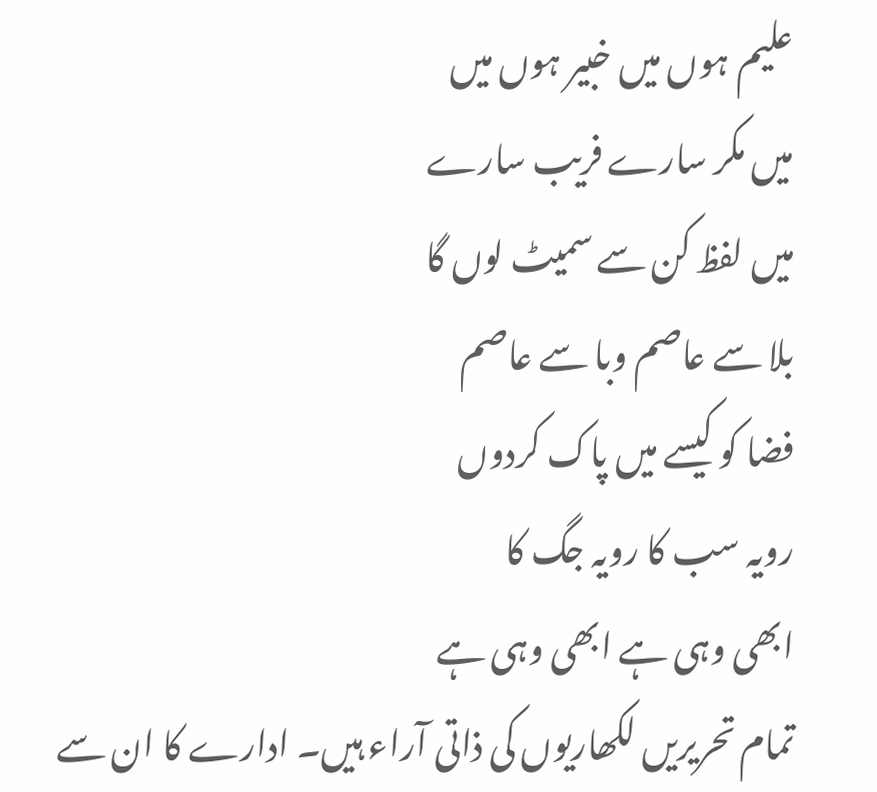علیم ہوں میں خبیر ہوں میں
میں مکر سارے فریب سارے
میں لفظ کن سے سمیٹ لوں گا
بلا سے عاصم وبا سے عاصم
فضا کو کیسے میں پاک کردوں
رویہ سب کا رویہ جگ کا
ابھی وہی ہے ابھی وہی ہے
تمام تحریریں لکھاریوں کی ذاتی آراء ہیں۔ ادارے کا ان سے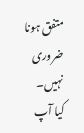متفق ہونا ضروری نہیں۔
کیا آپ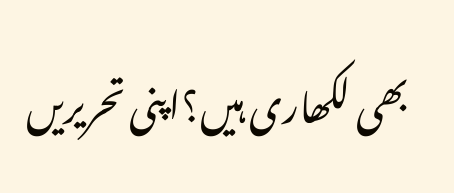بھی لکھاری ہیں؟اپنی تحریریں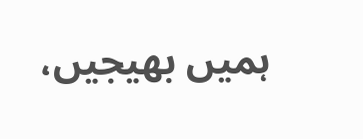ہمیں بھیجیں،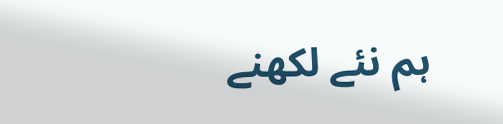ہم نئے لکھنے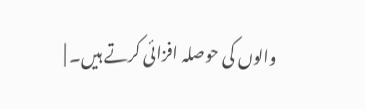والوں کی حوصلہ افزائی کرتے ہیں۔ |